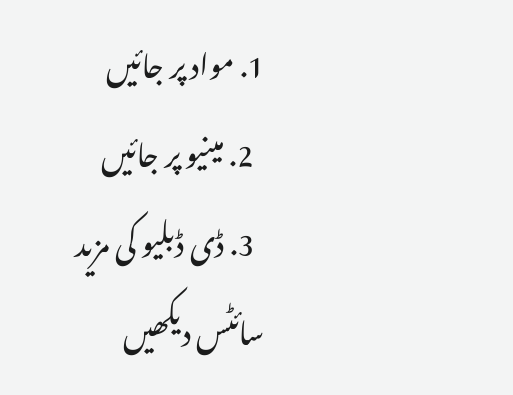1. مواد پر جائیں
  2. مینیو پر جائیں
  3. ڈی ڈبلیو کی مزید سائٹس دیکھیں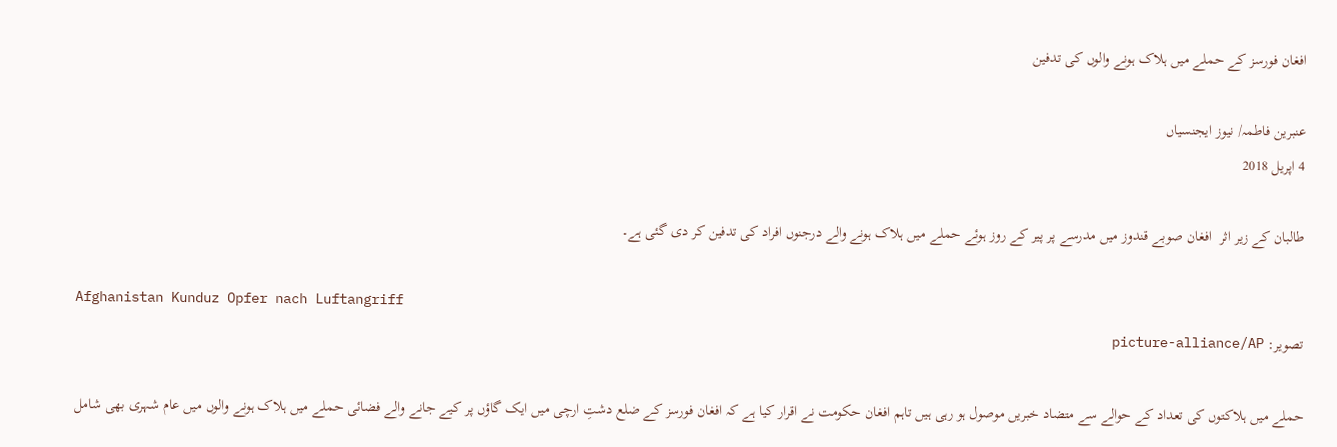افغان فورسز کے حملے میں ہلاک ہونے والوں کی تدفین

عنبرین فاطمہ/ نیوز ایجنسیاں
4 اپریل 2018

طالبان کے زیر اثر  افغان صوبے قندوز میں مدرسے پر پیر کے روز ہوئے حملے میں ہلاک ہونے والے درجنوں افراد کی تدفین کر دی گئی ہے۔

Afghanistan Kunduz Opfer nach Luftangriff
تصویر: picture-alliance/AP

حملے میں ہلاکتوں کی تعداد کے حوالے سے متضاد خبریں موصول ہو رہی ہیں تاہم افغان حکومت نے اقرار کیا ہے کہ افغان فورسز کے ضلع دشتِ ارچی میں ایک گاؤں پر کیے جانے والے فضائی حملے میں ہلاک ہونے والوں میں عام شہری بھی شامل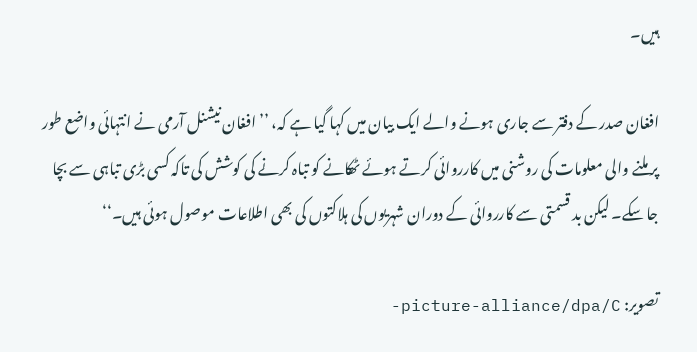ہیں۔

افغان صدر کے دفتر سے جاری ہونے والے ایک بیان میں کہا گیا ہے کہ، ’’ افغان نیشنل آرمی نے انتہائی واضع طور پر ملنے والی معلومات کی روشنی میں کارروائی کرتے ہوئے ٹھکانے کو تباہ کرنے کی کوشش کی تاکہ کسی بڑی تباہی سے بچا جا سکے۔ لیکن بد قسمتی سے کارروائی کے دوران شہریوں کی ہلاکتوں کی بھی اطلاعات موصول ہوئی ہیں۔‘‘

تصویر: picture-alliance/dpa/C-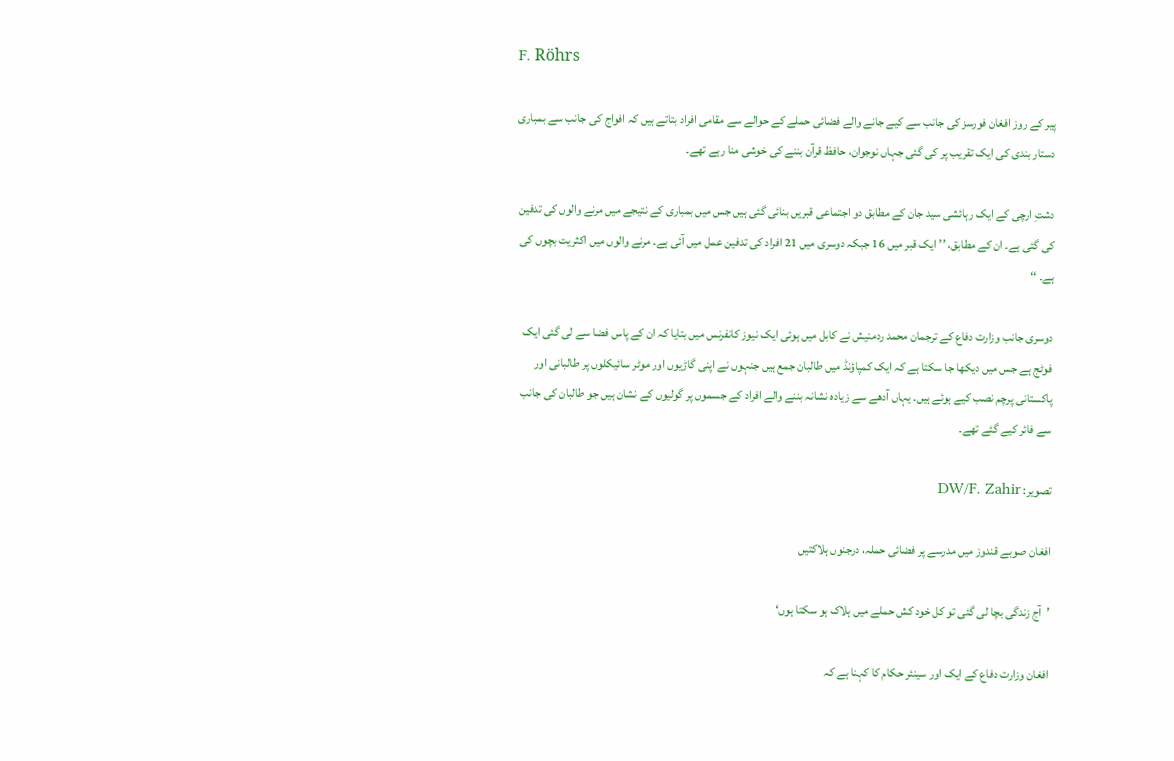F. Röhrs

پیر کے روز افغان فورسز کی جانب سے کیے جانے والے فضائی حملے کے حوالے سے مقامی افراد بتاتے ہیں کہ افواج کی جانب سے بمباری دستار بندی کی ایک تقریب پر کی گئی جہاں نوجوان، حافظ قرآن بننے کی خوشی منا رہے تھے۔

دشتِ ارچی کے ایک رہائشی سید جان کے مطابق دو اجتماعی قبریں بنائی گئی ہیں جس میں بمباری کے نتیجے میں مرنے والوں کی تدفین کی گئی ہے۔ ان کے مطابق، ’’ ایک قبر میں 16 جبکہ دوسری میں 21 افراد کی تدفین عمل میں آئی ہے۔ مرنے والوں میں اکثریت بچوں کی ہے۔ ‘‘

دوسری جانب وزارت دفاع کے ترجمان محمد ردمنیش نے کابل میں ہوئی ایک نیوز کانفرنس میں بتایا کہ ان کے پاس فضا سے لی گئی ایک فوٹج ہے جس میں دیکھا جا سکتا ہے کہ ایک کمپاؤنڈ میں طالبان جمع ہیں جنہوں نے اپنی گاڑیوں اور موٹر سائیکلوں پر طالبانی اور پاکستانی پرچم نصب کیے ہوئے ہیں۔ یہاں آدھے سے زیادہ نشانہ بننے والے افراد کے جسموں پر گولیوں کے نشان ہیں جو طالبان کی جانب سے فائر کیے گئے تھے۔

تصویر: DW/F. Zahir

افغان صوبے قندوز میں مدرسے پر فضائی حملہ، درجنوں ہلاکتیں

’آج زندگی بچا لی گئی تو کل خود کش حملے ميں ہلاک ہو سکتا ہوں‘

افغان وزارت دفاع کے ایک اور سینئر حکام کا کہنا ہے کہ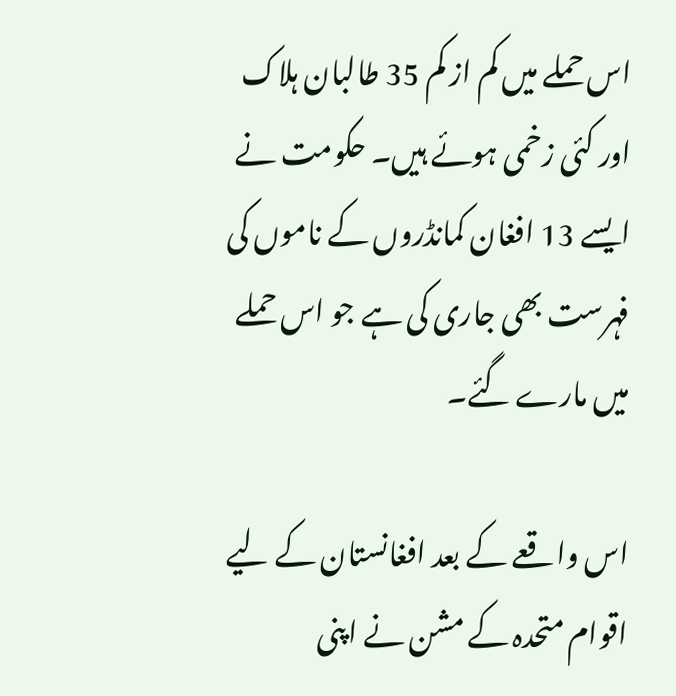اس حملے میں کم از کم 35 طالبان ہلاک اور کئی زخمی ہوئے ہیں۔ حکومت نے ایسے 13 افغان کمانڈروں کے ناموں کی فہرست بھی جاری کی ہے جو اس حملے میں مارے گئے۔

اس واقعے کے بعد افغانستان کے لیے اقوام متحدہ کے مشن نے اپنی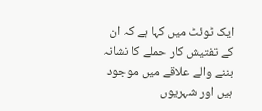ایک ٹوئٹ میں کہا ہے کہ ان کے تفتیش کار حملے کا نشانہ بننے والے علاقے میں موجود ہیں اور شہریوں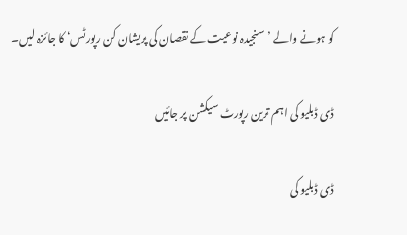کو ہونے والے ’سنجیدہ نوعیت کے نقصان کی پریشان کن رپورٹس‘ کا جائزہ لیں۔

ڈی ڈبلیو کی اہم ترین رپورٹ سیکشن پر جائیں

ڈی ڈبلیو کی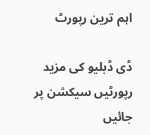اہم ترین رپورٹ

ڈی ڈبلیو کی مزید رپورٹیں سیکشن پر جائیں